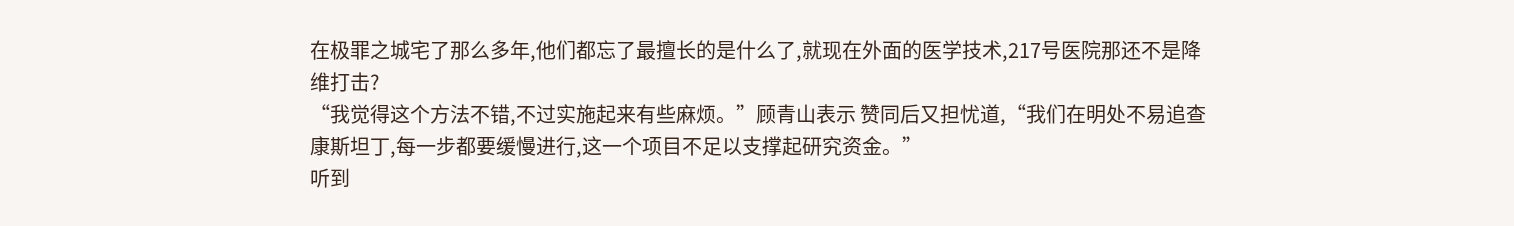在极罪之城宅了那么多年,他们都忘了最擅长的是什么了,就现在外面的医学技术,217号医院那还不是降维打击?
“我觉得这个方法不错,不过实施起来有些麻烦。”顾青山表示 赞同后又担忧道,“我们在明处不易追查康斯坦丁,每一步都要缓慢进行,这一个项目不足以支撑起研究资金。”
听到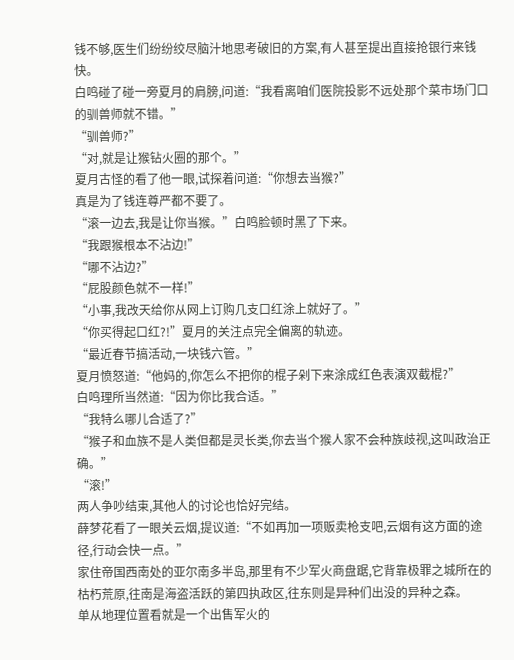钱不够,医生们纷纷绞尽脑汁地思考破旧的方案,有人甚至提出直接抢银行来钱快。
白鸣碰了碰一旁夏月的肩膀,问道:“我看离咱们医院投影不远处那个菜市场门口的驯兽师就不错。”
“驯兽师?”
“对,就是让猴钻火圈的那个。”
夏月古怪的看了他一眼,试探着问道:“你想去当猴?”
真是为了钱连尊严都不要了。
“滚一边去,我是让你当猴。”白鸣脸顿时黑了下来。
“我跟猴根本不沾边!”
“哪不沾边?”
“屁股颜色就不一样!”
“小事,我改天给你从网上订购几支口红涂上就好了。”
“你买得起口红?!”夏月的关注点完全偏离的轨迹。
“最近春节搞活动,一块钱六管。”
夏月愤怒道:“他妈的,你怎么不把你的棍子剁下来涂成红色表演双截棍?”
白鸣理所当然道:“因为你比我合适。”
“我特么哪儿合适了?”
“猴子和血族不是人类但都是灵长类,你去当个猴人家不会种族歧视,这叫政治正确。”
“滚!”
两人争吵结束,其他人的讨论也恰好完结。
薛梦花看了一眼关云烟,提议道:“不如再加一项贩卖枪支吧,云烟有这方面的途径,行动会快一点。”
家住帝国西南处的亚尔南多半岛,那里有不少军火商盘踞,它背靠极罪之城所在的枯朽荒原,往南是海盗活跃的第四执政区,往东则是异种们出没的异种之森。
单从地理位置看就是一个出售军火的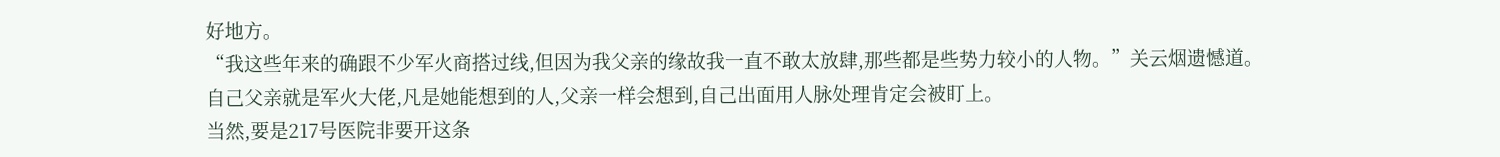好地方。
“我这些年来的确跟不少军火商搭过线,但因为我父亲的缘故我一直不敢太放肆,那些都是些势力较小的人物。”关云烟遗憾道。
自己父亲就是军火大佬,凡是她能想到的人,父亲一样会想到,自己出面用人脉处理肯定会被盯上。
当然,要是217号医院非要开这条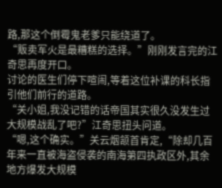路,那这个倒霉鬼老爹只能绕道了。
“贩卖军火是最糟糕的选择。”刚刚发言完的江奇思再度开口。
讨论的医生们停下喧闹,等着这位补课的科长指引他们前行的道路。
“关小姐,我没记错的话帝国其实很久没发生过大规模战乱了吧?”江奇思扭头问道。
“嗯,这个确实。”关云烟颔首肯定,“除却几百年来一直被海盗侵袭的南海第四执政区外,其余地方爆发大规模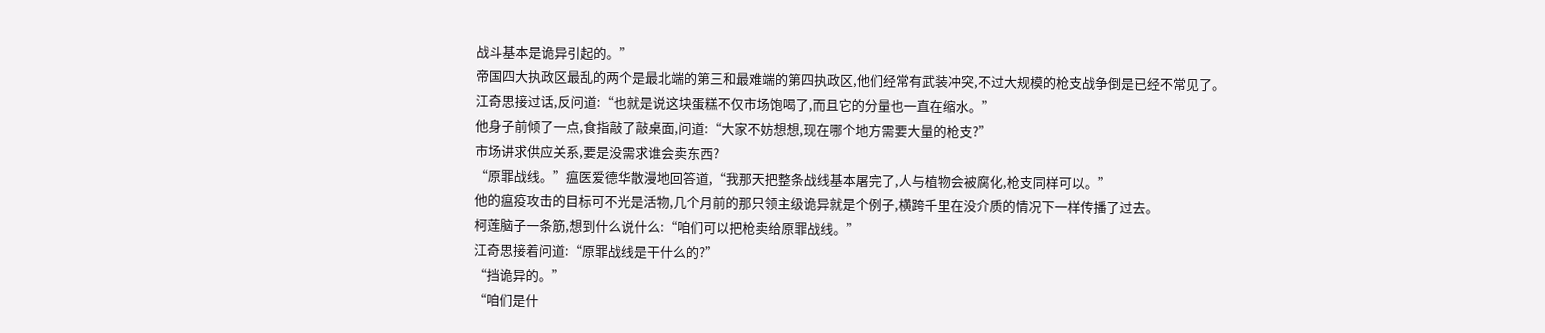战斗基本是诡异引起的。”
帝国四大执政区最乱的两个是最北端的第三和最难端的第四执政区,他们经常有武装冲突,不过大规模的枪支战争倒是已经不常见了。
江奇思接过话,反问道:“也就是说这块蛋糕不仅市场饱喝了,而且它的分量也一直在缩水。”
他身子前倾了一点,食指敲了敲桌面,问道:“大家不妨想想,现在哪个地方需要大量的枪支?”
市场讲求供应关系,要是没需求谁会卖东西?
“原罪战线。”瘟医爱德华散漫地回答道,“我那天把整条战线基本屠完了,人与植物会被腐化,枪支同样可以。”
他的瘟疫攻击的目标可不光是活物,几个月前的那只领主级诡异就是个例子,横跨千里在没介质的情况下一样传播了过去。
柯莲脑子一条筋,想到什么说什么:“咱们可以把枪卖给原罪战线。”
江奇思接着问道:“原罪战线是干什么的?”
“挡诡异的。”
“咱们是什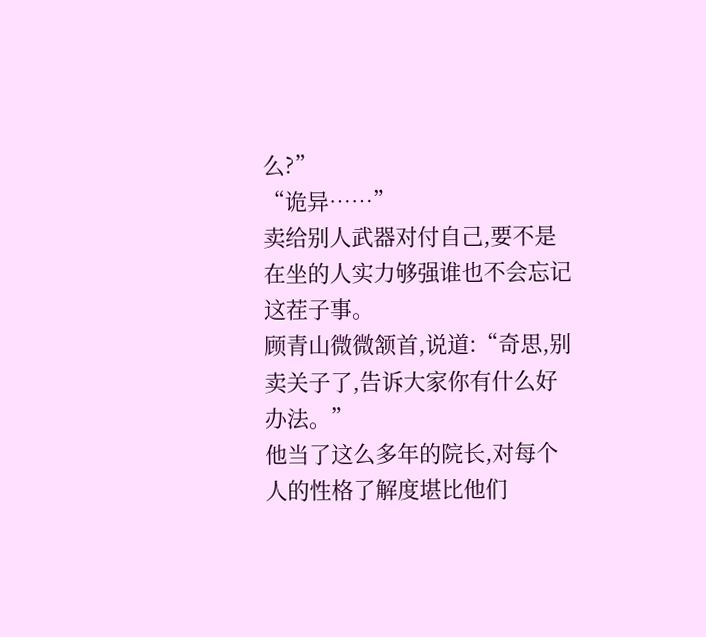么?”
“诡异……”
卖给别人武器对付自己,要不是在坐的人实力够强谁也不会忘记这茬子事。
顾青山微微颔首,说道:“奇思,别卖关子了,告诉大家你有什么好办法。”
他当了这么多年的院长,对每个人的性格了解度堪比他们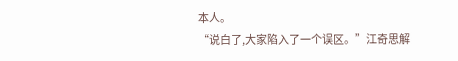本人。
“说白了,大家陷入了一个误区。”江奇思解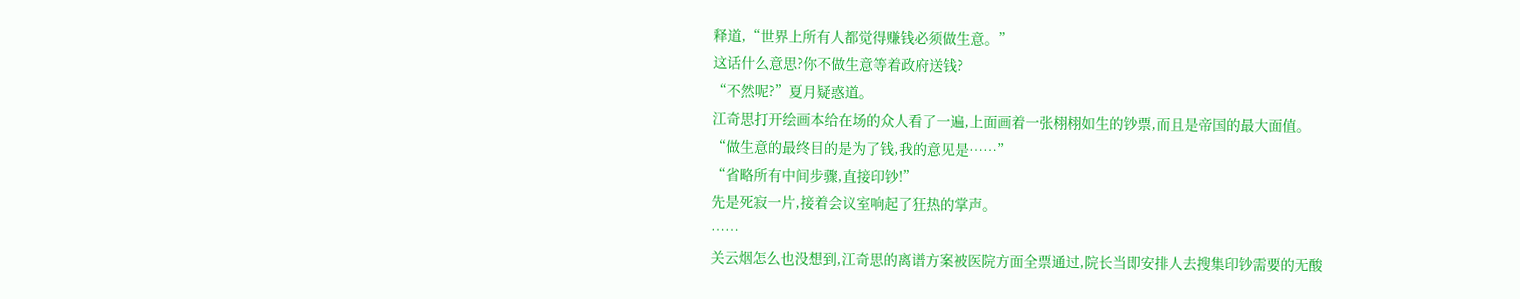释道,“世界上所有人都觉得赚钱必须做生意。”
这话什么意思?你不做生意等着政府送钱?
“不然呢?”夏月疑惑道。
江奇思打开绘画本给在场的众人看了一遍,上面画着一张栩栩如生的钞票,而且是帝国的最大面值。
“做生意的最终目的是为了钱,我的意见是……”
“省略所有中间步骤,直接印钞!”
先是死寂一片,接着会议室响起了狂热的掌声。
……
关云烟怎么也没想到,江奇思的离谱方案被医院方面全票通过,院长当即安排人去搜集印钞需要的无酸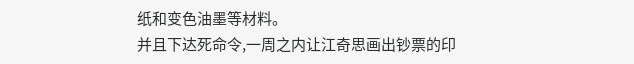纸和变色油墨等材料。
并且下达死命令,一周之内让江奇思画出钞票的印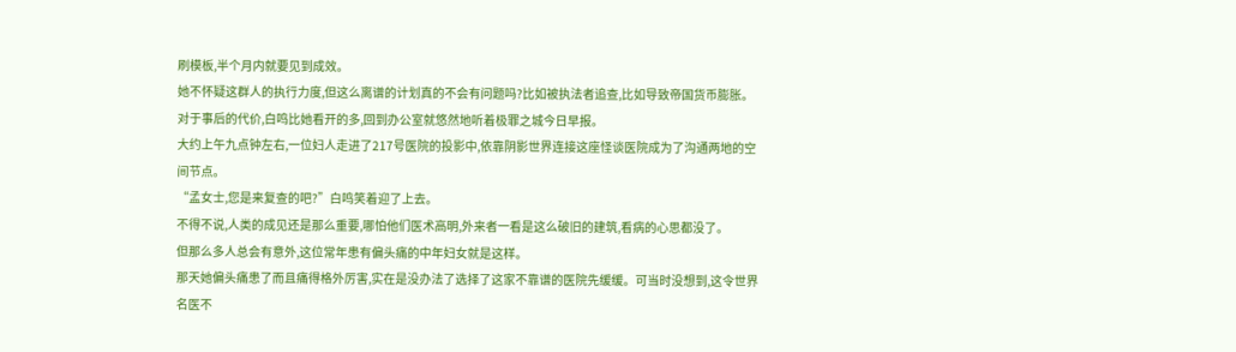刷模板,半个月内就要见到成效。
她不怀疑这群人的执行力度,但这么离谱的计划真的不会有问题吗?比如被执法者追查,比如导致帝国货币膨胀。
对于事后的代价,白鸣比她看开的多,回到办公室就悠然地听着极罪之城今日早报。
大约上午九点钟左右,一位妇人走进了217号医院的投影中,依靠阴影世界连接这座怪谈医院成为了沟通两地的空间节点。
“孟女士,您是来复查的吧?”白鸣笑着迎了上去。
不得不说,人类的成见还是那么重要,哪怕他们医术高明,外来者一看是这么破旧的建筑,看病的心思都没了。
但那么多人总会有意外,这位常年患有偏头痛的中年妇女就是这样。
那天她偏头痛患了而且痛得格外厉害,实在是没办法了选择了这家不靠谱的医院先缓缓。可当时没想到,这令世界名医不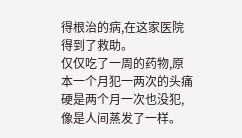得根治的病,在这家医院得到了救助。
仅仅吃了一周的药物,原本一个月犯一两次的头痛硬是两个月一次也没犯,像是人间蒸发了一样。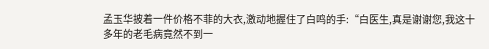孟玉华披着一件价格不菲的大衣,激动地握住了白鸣的手:“白医生,真是谢谢您,我这十多年的老毛病竟然不到一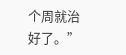个周就治好了。”